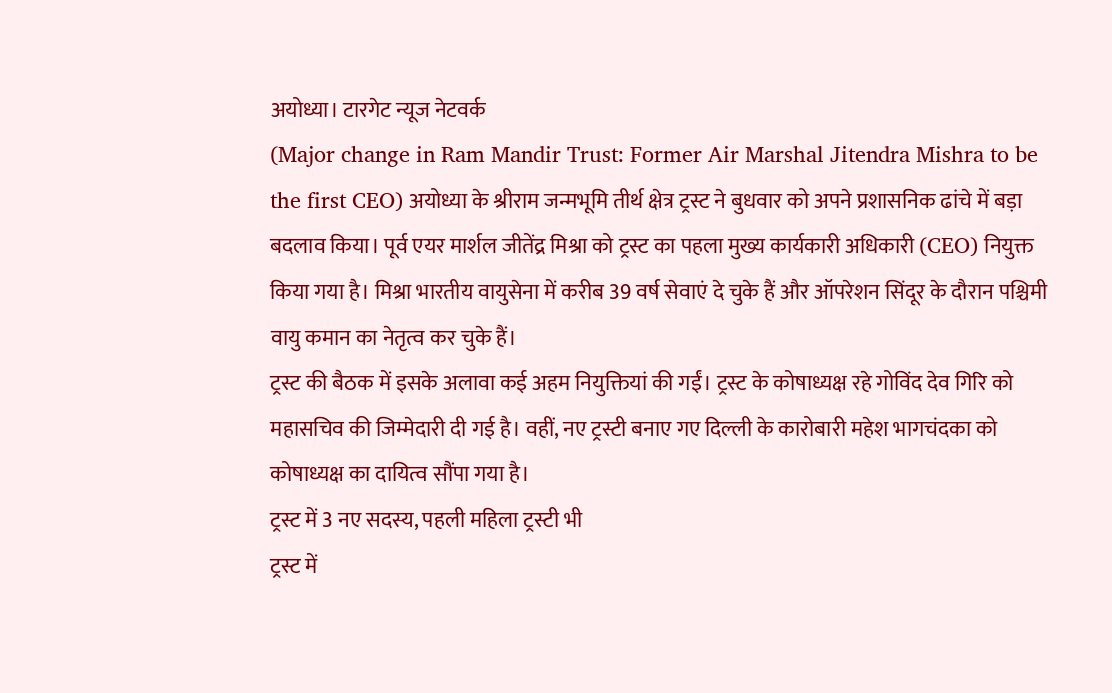अयोध्या। टारगेट न्यूज नेटवर्क
(Major change in Ram Mandir Trust: Former Air Marshal Jitendra Mishra to be the first CEO) अयोध्या के श्रीराम जन्मभूमि तीर्थ क्षेत्र ट्रस्ट ने बुधवार को अपने प्रशासनिक ढांचे में बड़ा बदलाव किया। पूर्व एयर मार्शल जीतेंद्र मिश्रा को ट्रस्ट का पहला मुख्य कार्यकारी अधिकारी (CEO) नियुक्त किया गया है। मिश्रा भारतीय वायुसेना में करीब 39 वर्ष सेवाएं दे चुके हैं और ऑपरेशन सिंदूर के दौरान पश्चिमी वायु कमान का नेतृत्व कर चुके हैं।
ट्रस्ट की बैठक में इसके अलावा कई अहम नियुक्तियां की गईं। ट्रस्ट के कोषाध्यक्ष रहे गोविंद देव गिरि को महासचिव की जिम्मेदारी दी गई है। वहीं, नए ट्रस्टी बनाए गए दिल्ली के कारोबारी महेश भागचंदका को कोषाध्यक्ष का दायित्व सौंपा गया है।
ट्रस्ट में 3 नए सदस्य, पहली महिला ट्रस्टी भी
ट्रस्ट में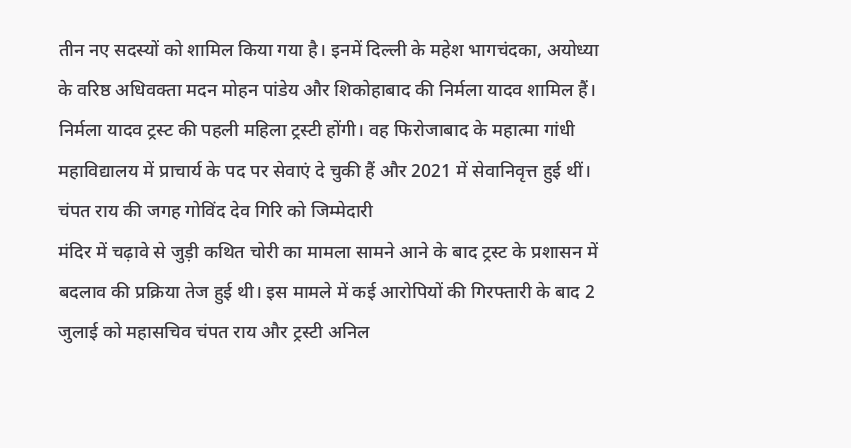तीन नए सदस्यों को शामिल किया गया है। इनमें दिल्ली के महेश भागचंदका, अयोध्या के वरिष्ठ अधिवक्ता मदन मोहन पांडेय और शिकोहाबाद की निर्मला यादव शामिल हैं।
निर्मला यादव ट्रस्ट की पहली महिला ट्रस्टी होंगी। वह फिरोजाबाद के महात्मा गांधी महाविद्यालय में प्राचार्य के पद पर सेवाएं दे चुकी हैं और 2021 में सेवानिवृत्त हुई थीं।
चंपत राय की जगह गोविंद देव गिरि को जिम्मेदारी
मंदिर में चढ़ावे से जुड़ी कथित चोरी का मामला सामने आने के बाद ट्रस्ट के प्रशासन में बदलाव की प्रक्रिया तेज हुई थी। इस मामले में कई आरोपियों की गिरफ्तारी के बाद 2 जुलाई को महासचिव चंपत राय और ट्रस्टी अनिल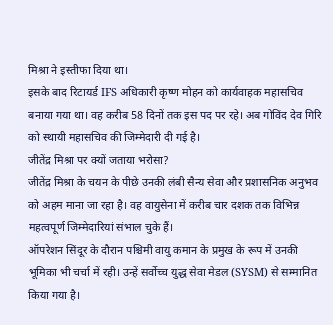मिश्रा ने इस्तीफा दिया था।
इसके बाद रिटायर्ड IFS अधिकारी कृष्ण मोहन को कार्यवाहक महासचिव बनाया गया था। वह करीब 58 दिनों तक इस पद पर रहे। अब गोविंद देव गिरि को स्थायी महासचिव की जिम्मेदारी दी गई है।
जीतेंद्र मिश्रा पर क्यों जताया भरोसा?
जीतेंद्र मिश्रा के चयन के पीछे उनकी लंबी सैन्य सेवा और प्रशासनिक अनुभव को अहम माना जा रहा है। वह वायुसेना में करीब चार दशक तक विभिन्न महत्वपूर्ण जिम्मेदारियां संभाल चुके हैं।
ऑपरेशन सिंदूर के दौरान पश्चिमी वायु कमान के प्रमुख के रूप में उनकी भूमिका भी चर्चा में रही। उन्हें सर्वोच्च युद्ध सेवा मेडल (SYSM) से सम्मानित किया गया है।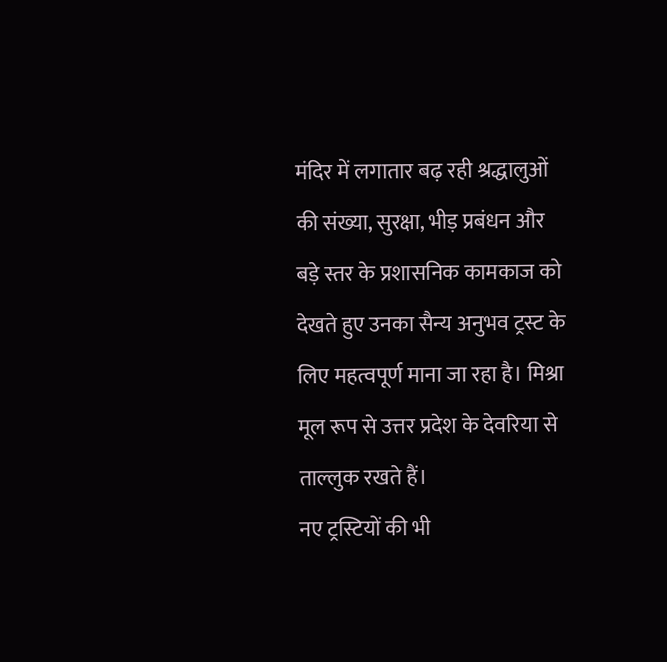मंदिर में लगातार बढ़ रही श्रद्धालुओं की संख्या, सुरक्षा, भीड़ प्रबंधन और बड़े स्तर के प्रशासनिक कामकाज को देखते हुए उनका सैन्य अनुभव ट्रस्ट के लिए महत्वपूर्ण माना जा रहा है। मिश्रा मूल रूप से उत्तर प्रदेश के देवरिया से ताल्लुक रखते हैं।
नए ट्रस्टियों की भी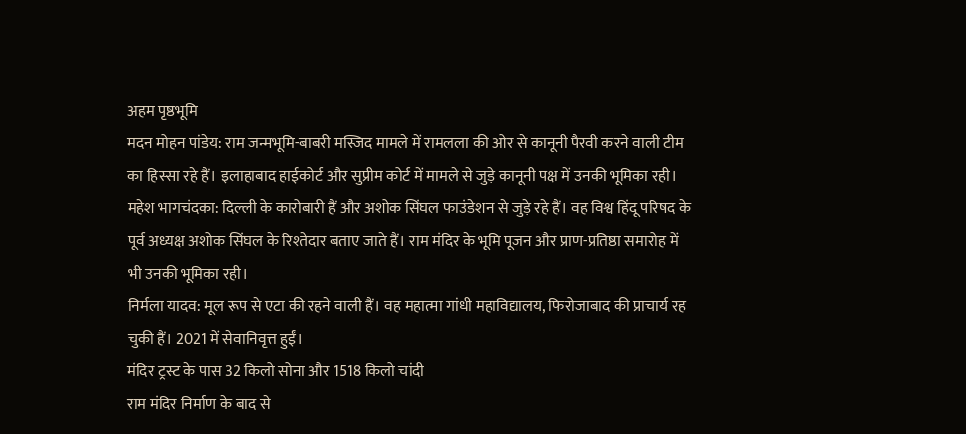अहम पृष्ठभूमि
मदन मोहन पांडेय: राम जन्मभूमि-बाबरी मस्जिद मामले में रामलला की ओर से कानूनी पैरवी करने वाली टीम का हिस्सा रहे हैं। इलाहाबाद हाईकोर्ट और सुप्रीम कोर्ट में मामले से जुड़े कानूनी पक्ष में उनकी भूमिका रही।
महेश भागचंदका: दिल्ली के कारोबारी हैं और अशोक सिंघल फाउंडेशन से जुड़े रहे हैं। वह विश्व हिंदू परिषद के पूर्व अध्यक्ष अशोक सिंघल के रिश्तेदार बताए जाते हैं। राम मंदिर के भूमि पूजन और प्राण-प्रतिष्ठा समारोह में भी उनकी भूमिका रही।
निर्मला यादव: मूल रूप से एटा की रहने वाली हैं। वह महात्मा गांधी महाविद्यालय, फिरोजाबाद की प्राचार्य रह चुकी हैं। 2021 में सेवानिवृत्त हुईं।
मंदिर ट्रस्ट के पास 32 किलो सोना और 1518 किलो चांदी
राम मंदिर निर्माण के बाद से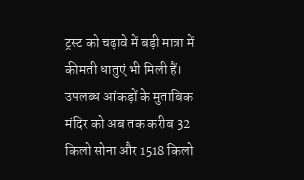ट्रस्ट को चढ़ावे में बड़ी मात्रा में कीमती धातुएं भी मिली हैं। उपलब्ध आंकड़ों के मुताबिक मंदिर को अब तक करीब 32 किलो सोना और 1518 किलो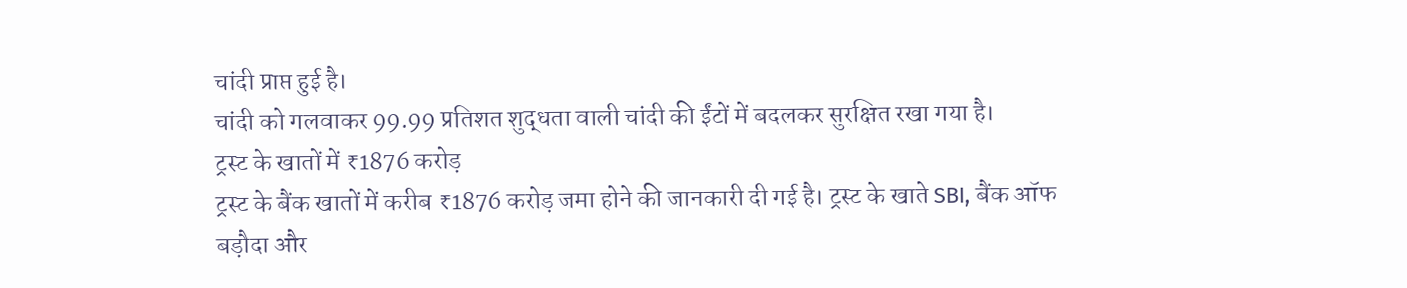चांदी प्राप्त हुई है।
चांदी को गलवाकर 99.99 प्रतिशत शुद्धता वाली चांदी की ईंटों में बदलकर सुरक्षित रखा गया है।
ट्रस्ट के खातों में ₹1876 करोड़
ट्रस्ट के बैंक खातों में करीब ₹1876 करोड़ जमा होने की जानकारी दी गई है। ट्रस्ट के खाते SBI, बैंक ऑफ बड़ौदा और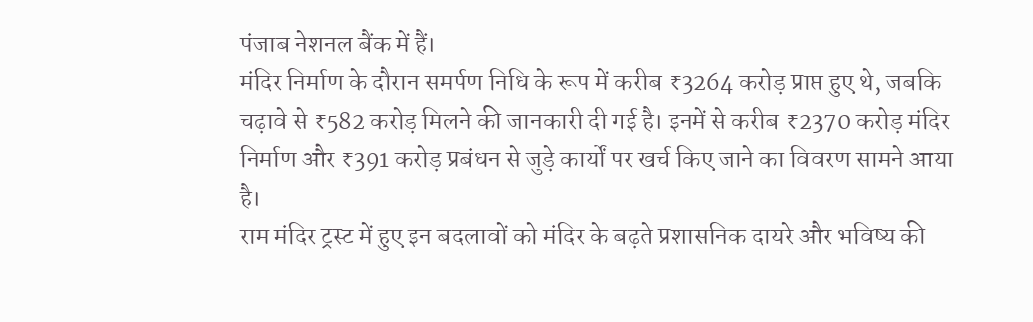पंजाब नेशनल बैंक में हैं।
मंदिर निर्माण के दौरान समर्पण निधि के रूप में करीब ₹3264 करोड़ प्राप्त हुए थे, जबकि चढ़ावे से ₹582 करोड़ मिलने की जानकारी दी गई है। इनमें से करीब ₹2370 करोड़ मंदिर निर्माण और ₹391 करोड़ प्रबंधन से जुड़े कार्यों पर खर्च किए जाने का विवरण सामने आया है।
राम मंदिर ट्रस्ट में हुए इन बदलावों को मंदिर के बढ़ते प्रशासनिक दायरे और भविष्य की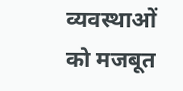व्यवस्थाओं को मजबूत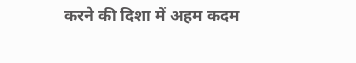करने की दिशा में अहम कदम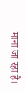माना जा रहा है।